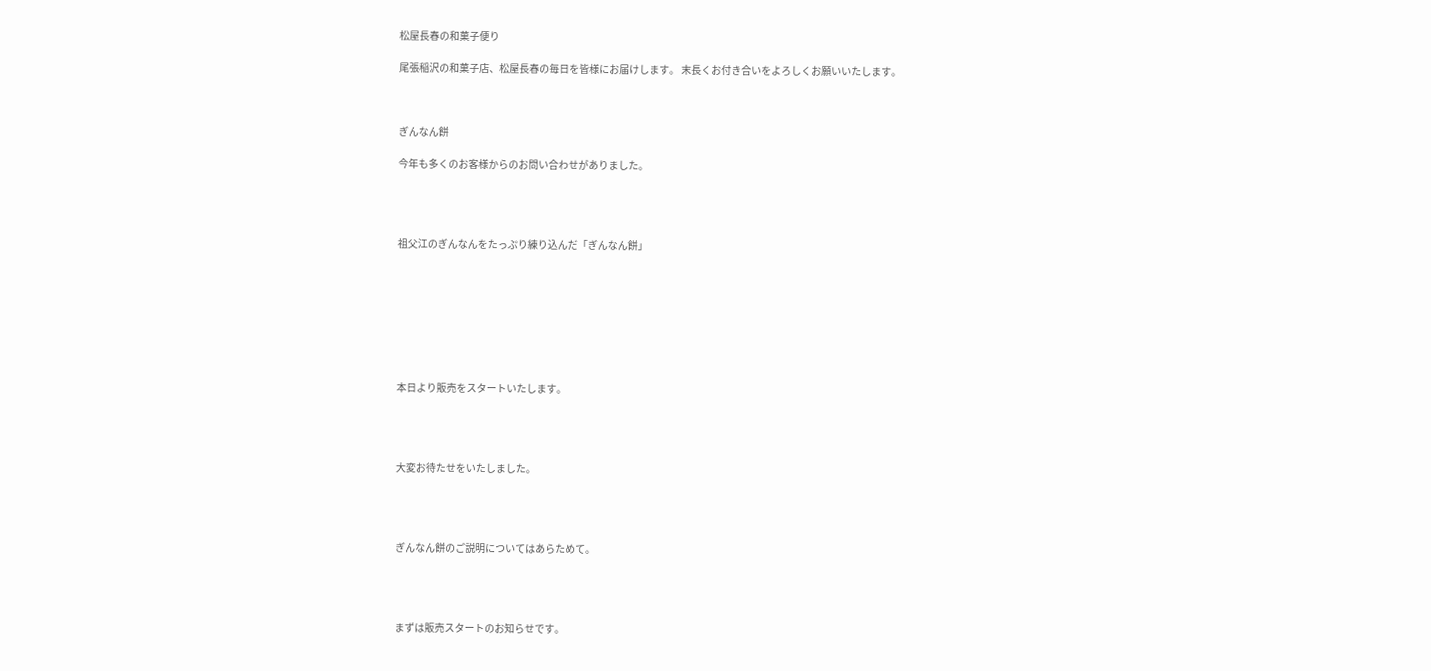松屋長春の和菓子便り

尾張稲沢の和菓子店、松屋長春の毎日を皆様にお届けします。 末長くお付き合いをよろしくお願いいたします。



ぎんなん餅

今年も多くのお客様からのお問い合わせがありました。




祖父江のぎんなんをたっぷり練り込んだ「ぎんなん餅」








本日より販売をスタートいたします。




大変お待たせをいたしました。




ぎんなん餅のご説明についてはあらためて。




まずは販売スタートのお知らせです。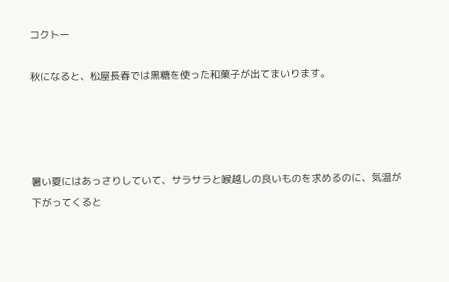コクトー

秋になると、松屋長春では黒糖を使った和菓子が出てまいります。




暑い夏にはあっさりしていて、サラサラと喉越しの良いものを求めるのに、気温が下がってくると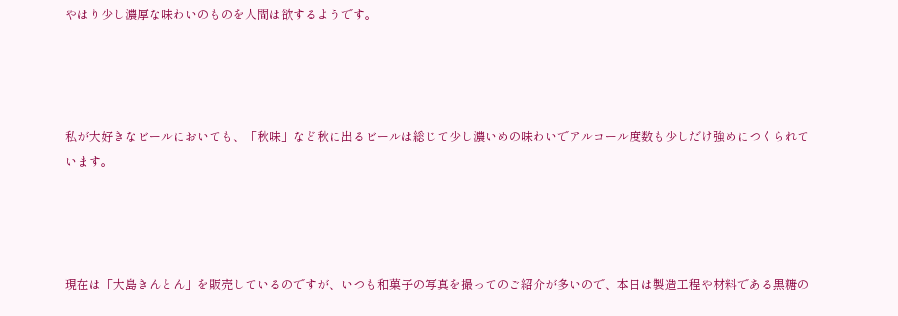やはり少し濃厚な味わいのものを人間は欲するようです。




私が大好きなビールにおいても、「秋味」など秋に出るビールは総じて少し濃いめの味わいでアルコール度数も少しだけ強めにつくられています。




現在は「大島きんとん」を販売しているのですが、いつも和菓子の写真を撮ってのご紹介が多いので、本日は製造工程や材料である黒糖の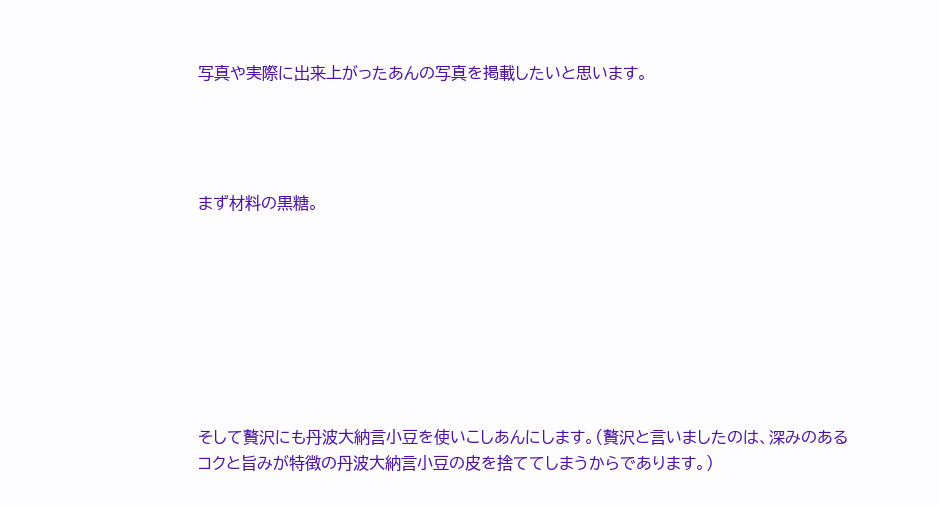写真や実際に出来上がったあんの写真を掲載したいと思います。




まず材料の黒糖。








そして贅沢にも丹波大納言小豆を使いこしあんにします。(贅沢と言いましたのは、深みのあるコクと旨みが特徴の丹波大納言小豆の皮を捨ててしまうからであります。)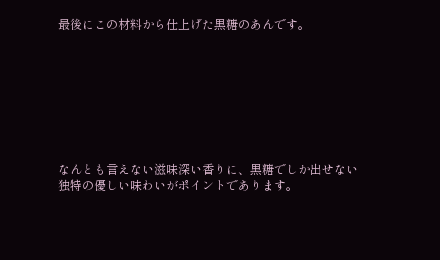最後にこの材料から仕上げた黒糖のあんです。








なんとも言えない滋味深い香りに、黒糖でしか出せない独特の優しい味わいがポイントであります。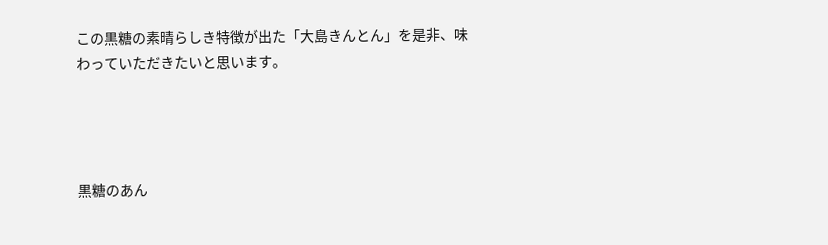この黒糖の素晴らしき特徴が出た「大島きんとん」を是非、味わっていただきたいと思います。




黒糖のあん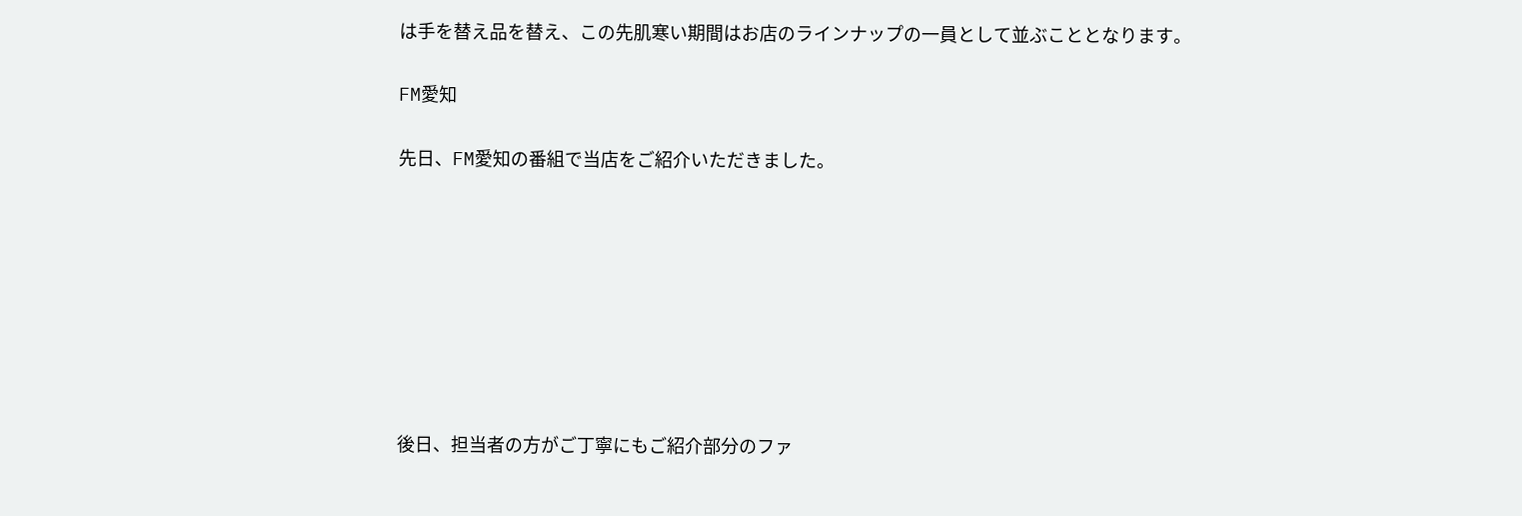は手を替え品を替え、この先肌寒い期間はお店のラインナップの一員として並ぶこととなります。

FM愛知

先日、FM愛知の番組で当店をご紹介いただきました。








後日、担当者の方がご丁寧にもご紹介部分のファ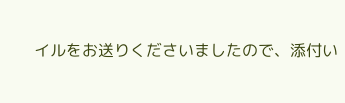イルをお送りくださいましたので、添付い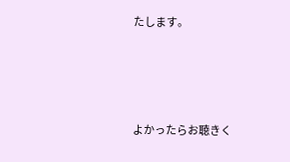たします。




よかったらお聴きく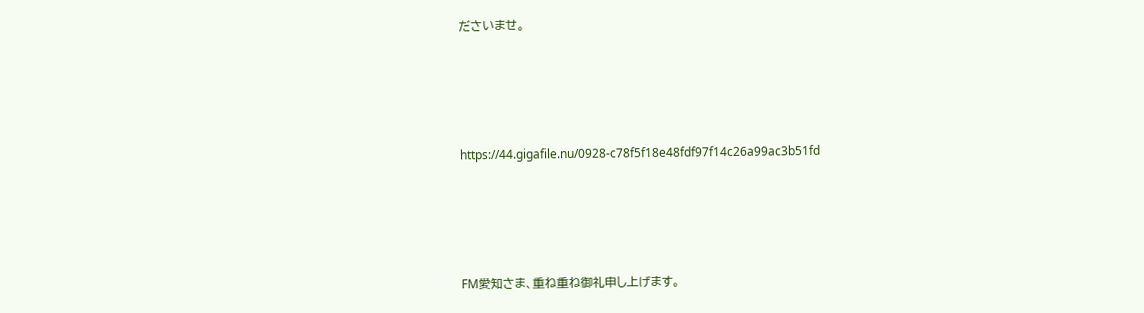ださいませ。




https://44.gigafile.nu/0928-c78f5f18e48fdf97f14c26a99ac3b51fd




FM愛知さま、重ね重ね御礼申し上げます。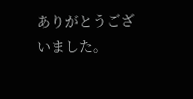ありがとうございました。